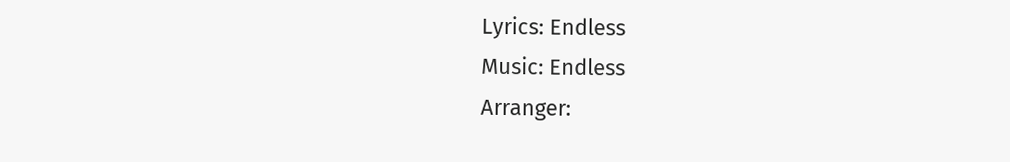Lyrics: Endless
Music: Endless
Arranger: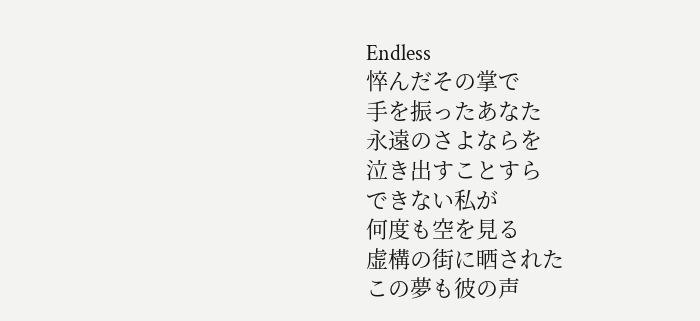Endless
悴んだその掌で
手を振ったあなた
永遠のさよならを
泣き出すことすら
できない私が
何度も空を見る
虚構の街に晒された
この夢も彼の声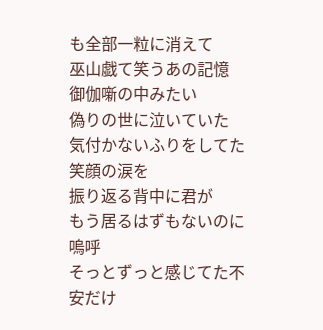も全部一粒に消えて
巫山戯て笑うあの記憶
御伽噺の中みたい
偽りの世に泣いていた
気付かないふりをしてた
笑顔の涙を
振り返る背中に君が
もう居るはずもないのに
嗚呼
そっとずっと感じてた不安だけ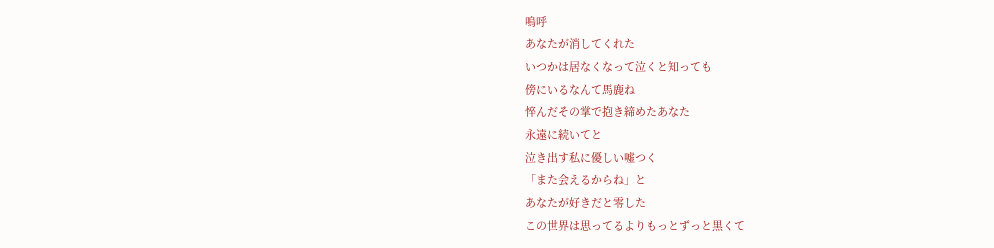嗚呼
あなたが消してくれた
いつかは居なくなって泣くと知っても
傍にいるなんて馬鹿ね
悴んだその掌で抱き締めたあなた
永遠に続いてと
泣き出す私に優しい嘘つく
「また会えるからね」と
あなたが好きだと零した
この世界は思ってるよりもっとずっと黒くて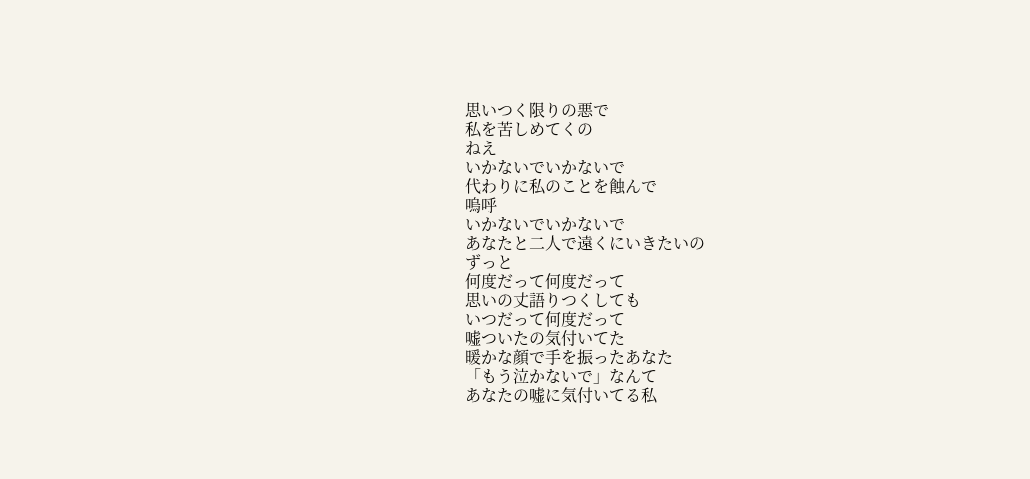思いつく限りの悪で
私を苦しめてくの
ねえ
いかないでいかないで
代わりに私のことを蝕んで
嗚呼
いかないでいかないで
あなたと二人で遠くにいきたいの
ずっと
何度だって何度だって
思いの丈語りつくしても
いつだって何度だって
嘘ついたの気付いてた
暖かな顔で手を振ったあなた
「もう泣かないで」なんて
あなたの嘘に気付いてる私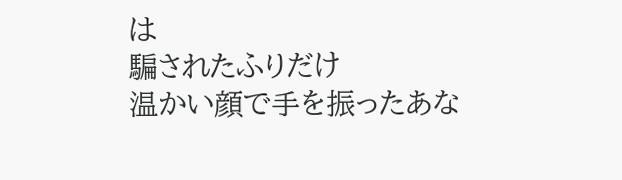は
騙されたふりだけ
温かい顔で手を振ったあな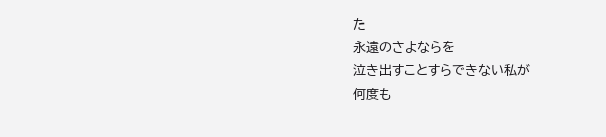た
永遠のさよならを
泣き出すことすらできない私が
何度も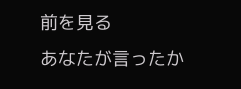前を見る
あなたが言ったか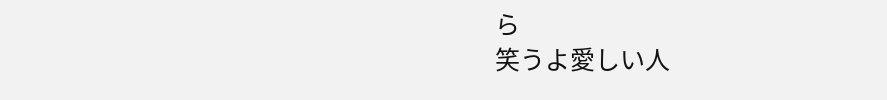ら
笑うよ愛しい人